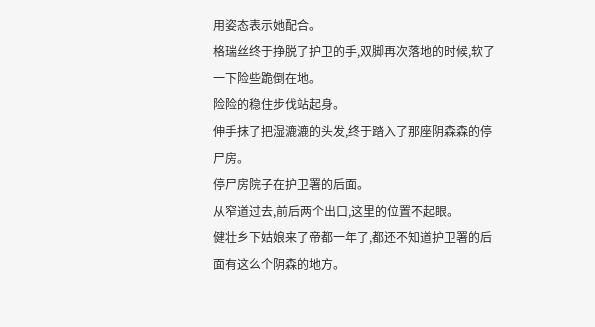用姿态表示她配合。
格瑞丝终于挣脱了护卫的手,双脚再次落地的时候,软了一下险些跪倒在地。
险险的稳住步伐站起身。
伸手抹了把湿漉漉的头发,终于踏入了那座阴森森的停尸房。
停尸房院子在护卫署的后面。
从窄道过去,前后两个出口,这里的位置不起眼。
健壮乡下姑娘来了帝都一年了,都还不知道护卫署的后面有这么个阴森的地方。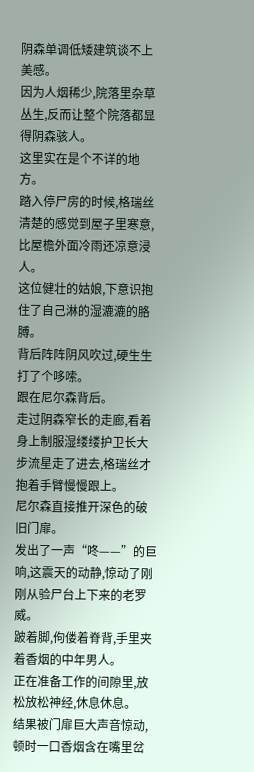阴森单调低矮建筑谈不上美感。
因为人烟稀少,院落里杂草丛生,反而让整个院落都显得阴森骇人。
这里实在是个不详的地方。
踏入停尸房的时候,格瑞丝清楚的感觉到屋子里寒意,比屋檐外面冷雨还凉意浸人。
这位健壮的姑娘,下意识抱住了自己淋的湿漉漉的胳膊。
背后阵阵阴风吹过,硬生生打了个哆嗦。
跟在尼尔森背后。
走过阴森窄长的走廊,看着身上制服湿缕缕护卫长大步流星走了进去,格瑞丝才抱着手臂慢慢跟上。
尼尔森直接推开深色的破旧门扉。
发出了一声“咚——”的巨响,这震天的动静,惊动了刚刚从验尸台上下来的老罗威。
跛着脚,佝偻着脊背,手里夹着香烟的中年男人。
正在准备工作的间隙里,放松放松神经,休息休息。
结果被门扉巨大声音惊动,顿时一口香烟含在嘴里岔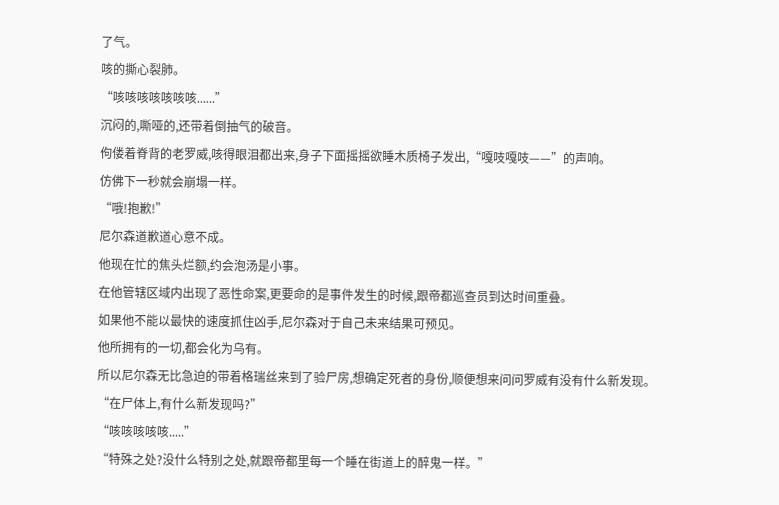了气。
咳的撕心裂肺。
“咳咳咳咳咳咳咳......”
沉闷的,嘶哑的,还带着倒抽气的破音。
佝偻着脊背的老罗威,咳得眼泪都出来,身子下面摇摇欲睡木质椅子发出,“嘎吱嘎吱——”的声响。
仿佛下一秒就会崩塌一样。
“哦!抱歉!”
尼尔森道歉道心意不成。
他现在忙的焦头烂额,约会泡汤是小事。
在他管辖区域内出现了恶性命案,更要命的是事件发生的时候,跟帝都巡查员到达时间重叠。
如果他不能以最快的速度抓住凶手,尼尔森对于自己未来结果可预见。
他所拥有的一切,都会化为乌有。
所以尼尔森无比急迫的带着格瑞丝来到了验尸房,想确定死者的身份,顺便想来问问罗威有没有什么新发现。
“在尸体上,有什么新发现吗?”
“咳咳咳咳咳.....”
“特殊之处?没什么特别之处,就跟帝都里每一个睡在街道上的醉鬼一样。”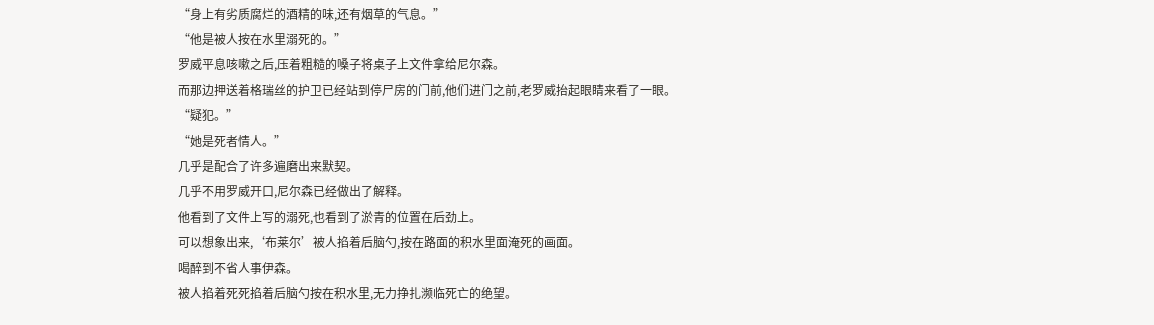“身上有劣质腐烂的酒精的味,还有烟草的气息。”
“他是被人按在水里溺死的。”
罗威平息咳嗽之后,压着粗糙的嗓子将桌子上文件拿给尼尔森。
而那边押送着格瑞丝的护卫已经站到停尸房的门前,他们进门之前,老罗威抬起眼睛来看了一眼。
“疑犯。”
“她是死者情人。”
几乎是配合了许多遍磨出来默契。
几乎不用罗威开口,尼尔森已经做出了解释。
他看到了文件上写的溺死,也看到了淤青的位置在后劲上。
可以想象出来,‘布莱尔’被人掐着后脑勺,按在路面的积水里面淹死的画面。
喝醉到不省人事伊森。
被人掐着死死掐着后脑勺按在积水里,无力挣扎濒临死亡的绝望。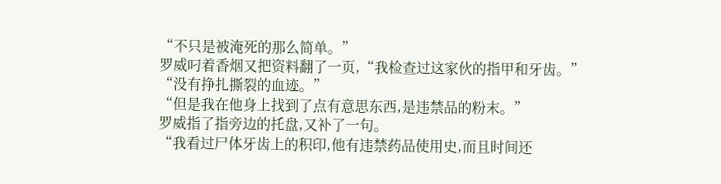“不只是被淹死的那么简单。”
罗威叼着香烟又把资料翻了一页,“我检查过这家伙的指甲和牙齿。”
“没有挣扎撕裂的血迹。”
“但是我在他身上找到了点有意思东西,是违禁品的粉末。”
罗威指了指旁边的托盘,又补了一句。
“我看过尸体牙齿上的积印,他有违禁药品使用史,而且时间还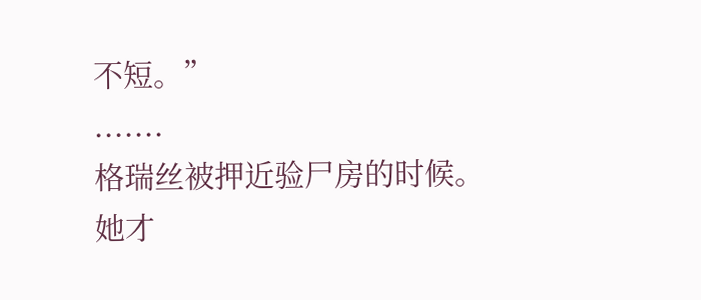不短。”
.......
格瑞丝被押近验尸房的时候。
她才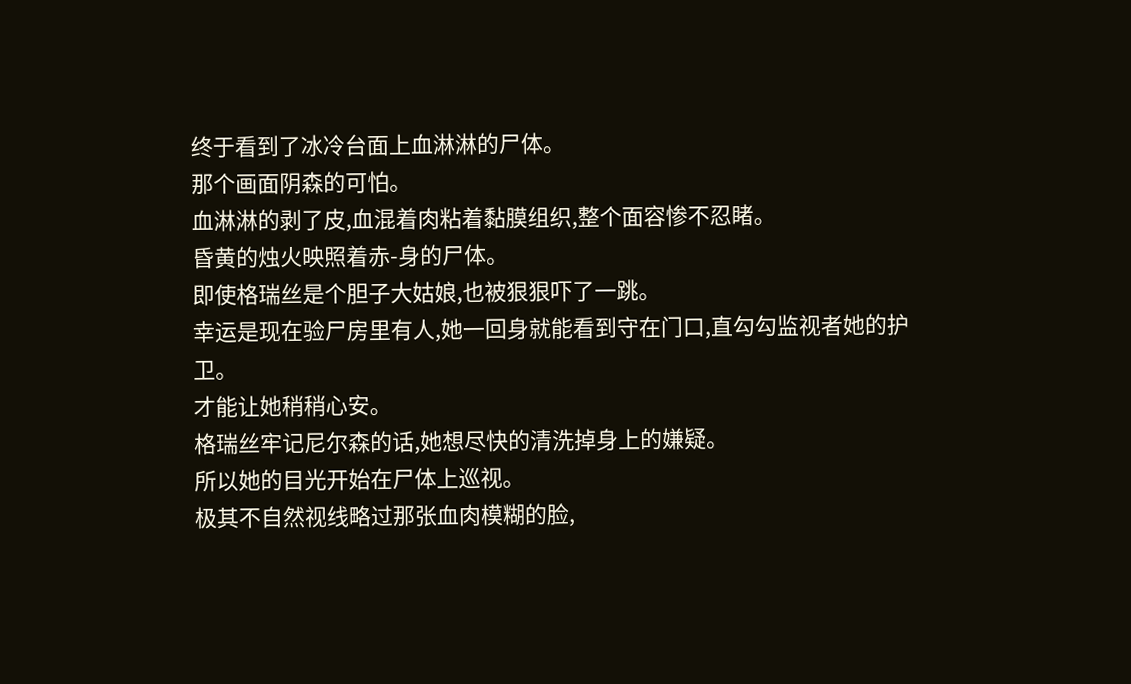终于看到了冰冷台面上血淋淋的尸体。
那个画面阴森的可怕。
血淋淋的剥了皮,血混着肉粘着黏膜组织,整个面容惨不忍睹。
昏黄的烛火映照着赤-身的尸体。
即使格瑞丝是个胆子大姑娘,也被狠狠吓了一跳。
幸运是现在验尸房里有人,她一回身就能看到守在门口,直勾勾监视者她的护卫。
才能让她稍稍心安。
格瑞丝牢记尼尔森的话,她想尽快的清洗掉身上的嫌疑。
所以她的目光开始在尸体上巡视。
极其不自然视线略过那张血肉模糊的脸,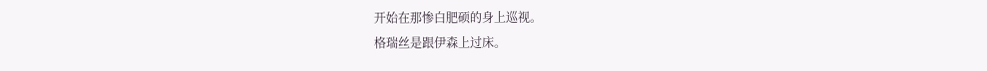开始在那惨白肥硕的身上巡视。
格瑞丝是跟伊森上过床。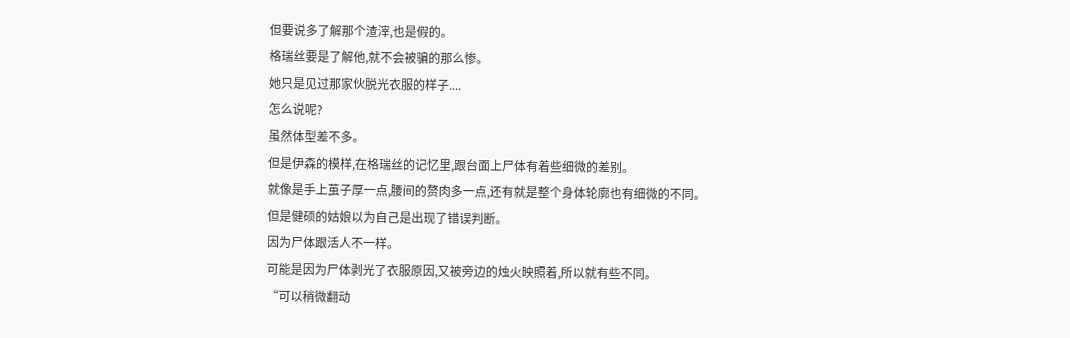但要说多了解那个渣滓,也是假的。
格瑞丝要是了解他,就不会被骗的那么惨。
她只是见过那家伙脱光衣服的样子....
怎么说呢?
虽然体型差不多。
但是伊森的模样,在格瑞丝的记忆里,跟台面上尸体有着些细微的差别。
就像是手上茧子厚一点,腰间的赘肉多一点,还有就是整个身体轮廓也有细微的不同。
但是健硕的姑娘以为自己是出现了错误判断。
因为尸体跟活人不一样。
可能是因为尸体剥光了衣服原因,又被旁边的烛火映照着,所以就有些不同。
“可以稍微翻动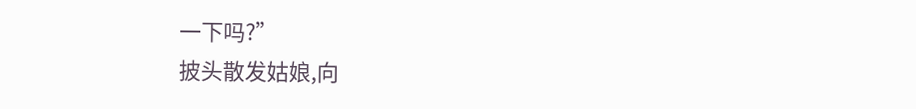一下吗?”
披头散发姑娘,向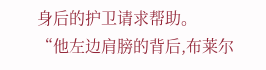身后的护卫请求帮助。
“他左边肩膀的背后,布莱尔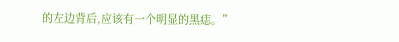的左边背后,应该有一个明显的黑痣。”